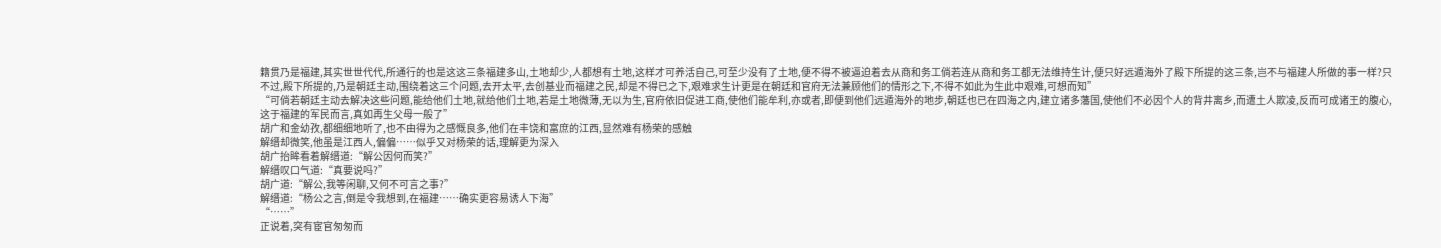籍贯乃是福建,其实世世代代,所通行的也是这这三条福建多山,土地却少,人都想有土地,这样才可养活自己,可至少没有了土地,便不得不被逼迫着去从商和务工倘若连从商和务工都无法维持生计,便只好远遁海外了殿下所提的这三条,岂不与福建人所做的事一样?只不过,殿下所提的,乃是朝廷主动,围绕着这三个问题,去开太平,去创基业而福建之民,却是不得已之下,艰难求生计更是在朝廷和官府无法兼顾他们的情形之下,不得不如此为生此中艰难,可想而知”
“可倘若朝廷主动去解决这些问题,能给他们土地,就给他们土地,若是土地微薄,无以为生,官府依旧促进工商,使他们能牟利,亦或者,即便到他们远遁海外的地步,朝廷也已在四海之内,建立诸多藩国,使他们不必因个人的背井离乡,而遭土人欺凌,反而可成诸王的腹心,这于福建的军民而言,真如再生父母一般了”
胡广和金幼孜,都细细地听了,也不由得为之感慨良多,他们在丰饶和富庶的江西,显然难有杨荣的感触
解缙却微笑,他虽是江西人,偏偏……似乎又对杨荣的话,理解更为深入
胡广抬眸看着解缙道:“解公因何而笑?”
解缙叹口气道:“真要说吗?”
胡广道:“解公,我等闲聊,又何不可言之事?”
解缙道:“杨公之言,倒是令我想到,在福建……确实更容易诱人下海”
“……”
正说着,突有宦官匆匆而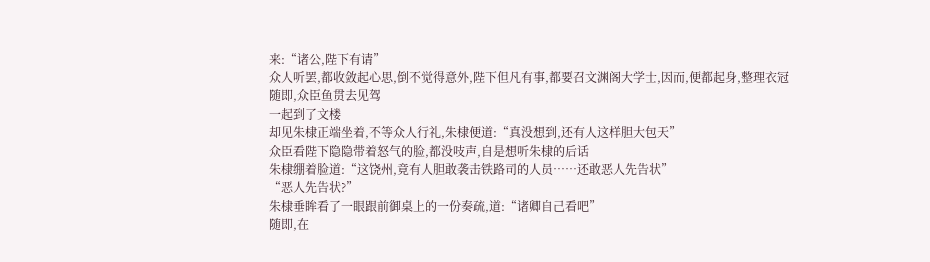来:“诸公,陛下有请”
众人听罢,都收敛起心思,倒不觉得意外,陛下但凡有事,都要召文渊阁大学士,因而,便都起身,整理衣冠
随即,众臣鱼贯去见驾
一起到了文楼
却见朱棣正端坐着,不等众人行礼,朱棣便道:“真没想到,还有人这样胆大包天”
众臣看陛下隐隐带着怒气的脸,都没吱声,自是想听朱棣的后话
朱棣绷着脸道:“这饶州,竟有人胆敢袭击铁路司的人员……还敢恶人先告状”
“恶人先告状?”
朱棣垂眸看了一眼跟前御桌上的一份奏疏,道:“诸卿自己看吧”
随即,在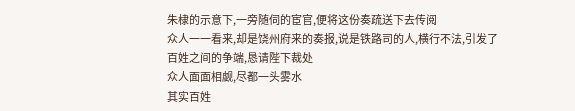朱棣的示意下,一旁随伺的宦官,便将这份奏疏送下去传阅
众人一一看来,却是饶州府来的奏报,说是铁路司的人,横行不法,引发了百姓之间的争端,恳请陛下裁处
众人面面相觑,尽都一头雾水
其实百姓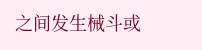之间发生械斗或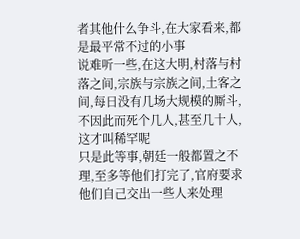者其他什么争斗,在大家看来,都是最平常不过的小事
说难听一些,在这大明,村落与村落之间,宗族与宗族之间,土客之间,每日没有几场大规模的厮斗,不因此而死个几人,甚至几十人,这才叫稀罕呢
只是此等事,朝廷一般都置之不理,至多等他们打完了,官府要求他们自己交出一些人来处理